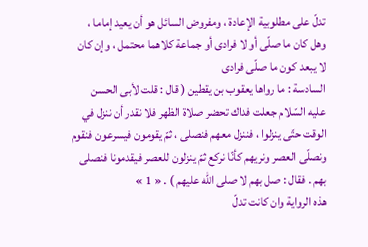تدلّ على مطلوبية الإعادة ، ومفروض السائل هو أن يعيد إماما ، وهل كان ما صلّى أو لا فرادى أو جماعة كلاهما محتمل ، وإن كان لا يبعد كون ما صلّى فرادى
السادسة : ما رواها يعقوب بن يقطين ( قال : قلت لأبى الحسن عليه السّلام جعلت فداك تحضر صلاة الظهر فلا نقدر أن ننزل في الوقت حتّى ينزلوا ، فننزل معهم فنصلى ، ثمّ يقومون فيسرعون فنقوم ونصلّى العصر ونريهم كأنّا نركع ثمّ ينزلون للعصر فيقدمونا فنصلى بهم . فقال : صل بهم لا صلى اللّه عليهم ) . « 1 »
هذه الرواية وان كانت تدلّ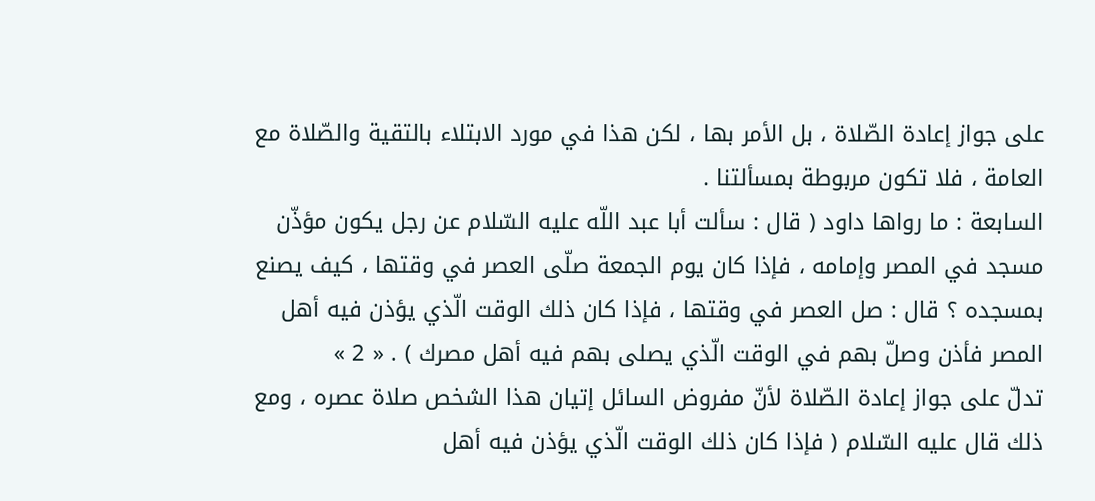على جواز إعادة الصّلاة ، بل الأمر بها ، لكن هذا في مورد الابتلاء بالتقية والصّلاة مع العامة ، فلا تكون مربوطة بمسألتنا .
السابعة : ما رواها داود ( قال : سألت أبا عبد اللّه عليه السّلام عن رجل يكون مؤذّن مسجد في المصر وإمامه ، فإذا كان يوم الجمعة صلّى العصر في وقتها ، كيف يصنع بمسجده ؟ قال : صل العصر في وقتها ، فإذا كان ذلك الوقت الّذي يؤذن فيه أهل المصر فأذن وصلّ بهم في الوقت الّذي يصلى بهم فيه أهل مصرك ) . « 2 »
تدلّ على جواز إعادة الصّلاة لأنّ مفروض السائل إتيان هذا الشخص صلاة عصره ، ومع ذلك قال عليه السّلام ( فإذا كان ذلك الوقت الّذي يؤذن فيه أهل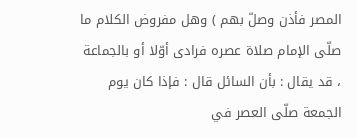المصر فأذن وصلّ بهم ) وهل مفروض الكلام ما صلّى الإمام صلاة عصره فرادى أوّلا أو بالجماعة ، قد يقال : بأن السائل قال : فإذا كان يوم الجمعة صلّى العصر في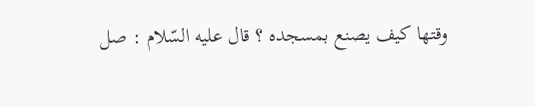وقتها كيف يصنع بمسجده ؟ قال عليه السّلام : صل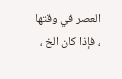العصر في وقتها ، فإذا كان الخ ،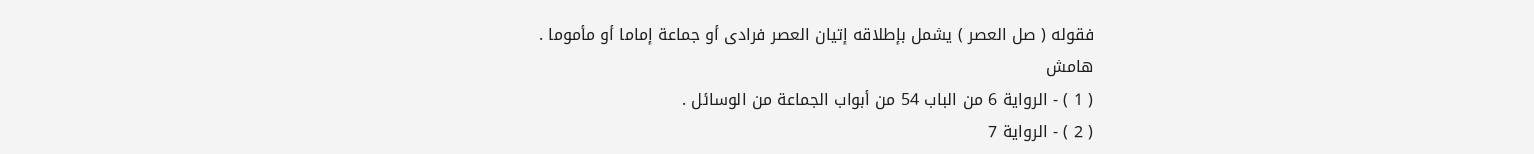فقوله ( صل العصر ) يشمل بإطلاقه إتيان العصر فرادى أو جماعة إماما أو مأموما .
هامش
( 1 ) - الرواية 6 من الباب 54 من أبواب الجماعة من الوسائل .
( 2 ) - الرواية 7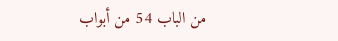من الباب 54 من أبواب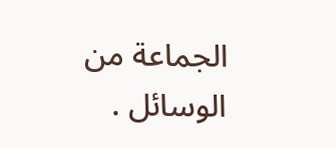الجماعة من الوسائل .